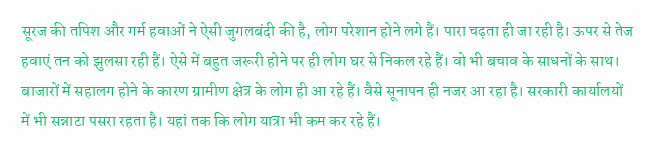सूरज की तपिश और गर्म हवाओं ने ऐसी जुगलबंदी की है, लोग परेशान होने लगे हैं। पारा चढ़ता ही जा रही है। ऊपर से तेज हवाएं तन को झुलसा रही हैं। ऐसे में बहुत जरूरी होने पर ही लोग घर से निकल रहे हैं। वो भी बचाव के साधनों के साथ। बाजारों में सहालग होने के कारण ग्रामीण क्षेत्र के लोग ही आ रहे हैं। वैसे सूनापन ही नजर आ रहा है। सरकारी कार्यालयों में भी सन्नाटा पसरा रहता है। यहां तक कि लोग यात्रा भी कम कर रहे हैं।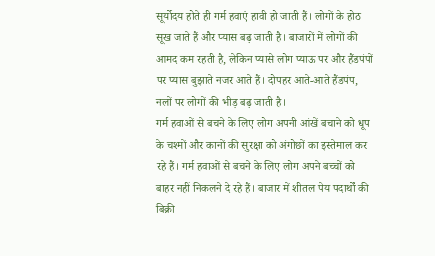सूर्योदय होते ही गर्म हवाएं हावी हो जाती हैं। लोगों के होठ सूख जाते हैं और प्यास बढ़ जाती है। बाजारों में लोगों की आमद कम रहती है, लेकिन प्यासे लोग प्याऊ पर और हैंडपंपों पर प्यास बुझाते नजर आते हैं। दोपहर आते-आते हैंडपंप, नलों पर लोगों की भीड़ बढ़ जाती है।
गर्म हवाओं से बचने के लिए लोग अपनी आंखें बचाने को धूप के चश्मों और कानों की सुरक्षा को अंगोछों का इस्तेमाल कर रहे हैं। गर्म हवाओं से बचने के लिए लोग अपने बच्चों को बाहर नहीं निकलने दे रहे हैं। बाजार में शीतल पेय पदार्थों की बिक्री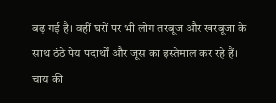बढ़ गई है। वहीं घरों पर भी लोग तरबूज और खरबूजा के साथ ठंठे पेय पदार्थों और जूस का इस्तेमाल कर रहे हैं। चाय की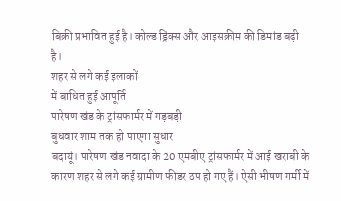बिक्री प्रभावित हुई है। कोल्ड ड्रिंक्स और आइसक्रीम की डिमांड बढ़ी है।
शहर से लगे कई इलाकों
में बाधित हुई आपूर्ति
पारेषण खंड के ट्रांसफार्मर में गड़बड़ी
बुधवार शाम तक हो पाएगा सुधार
बदायूं। पारेषण खंड नवादा के 20 एमबीए ट्रांसफार्मर में आई खराबी के कारण शहर से लगे कई ग्रामीण फीडर ठप हो गए हैं। ऐसी भीषण गर्मी में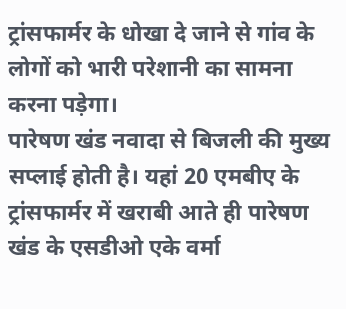ट्रांसफार्मर के धोखा दे जाने से गांव के लोगों को भारी परेशानी का सामना करना पड़ेगा।
पारेषण खंड नवादा से बिजली की मुख्य सप्लाई होती है। यहां 20 एमबीए के ट्रांसफार्मर में खराबी आते ही पारेषण खंड के एसडीओ एके वर्मा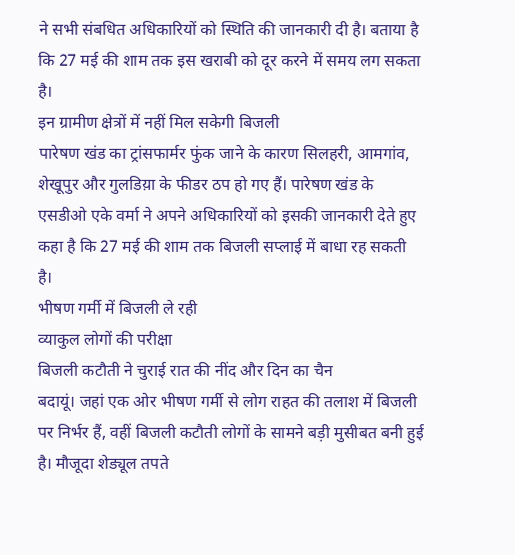ने सभी संबधित अधिकारियों को स्थिति की जानकारी दी है। बताया है कि 27 मई की शाम तक इस खराबी को दूर करने में समय लग सकता है।
इन ग्रामीण क्षेत्रों में नहीं मिल सकेगी बिजली
पारेषण खंड का ट्रांसफार्मर फुंक जाने के कारण सिलहरी, आमगांव, शेखूपुर और गुलडिय़ा के फीडर ठप हो गए हैं। पारेषण खंड के एसडीओ एके वर्मा ने अपने अधिकारियों को इसकी जानकारी देते हुए कहा है कि 27 मई की शाम तक बिजली सप्लाई में बाधा रह सकती है।
भीषण गर्मी में बिजली ले रही
व्याकुल लोगों की परीक्षा
बिजली कटौती ने चुराई रात की नींद और दिन का चैन
बदायूं। जहां एक ओर भीषण गर्मी से लोग राहत की तलाश में बिजली पर निर्भर हैं, वहीं बिजली कटौती लोगों के सामने बड़ी मुसीबत बनी हुई है। मौजूदा शेड्यूल तपते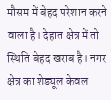मौसम में बेहद परेशान करने वाला है। देहात क्षेत्र में तो स्थिति बेहद खराब है। नगर क्षेत्र का शेड्यूल केवल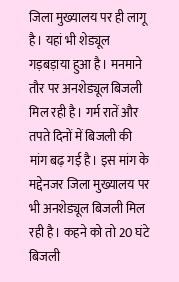जिला मुख्यालय पर ही लागू है। यहां भी शेड्यूल गड़बड़ाया हुआ है। मनमाने तौर पर अनशेड्यूल बिजली मिल रही है। गर्म रातें और तपते दिनों में बिजली की मांग बढ़ गई है। इस मांग के मद्देनजर जिला मुख्यालय पर भी अनशेड्यूल बिजली मिल रही है। कहने को तो 20 घंटे बिजली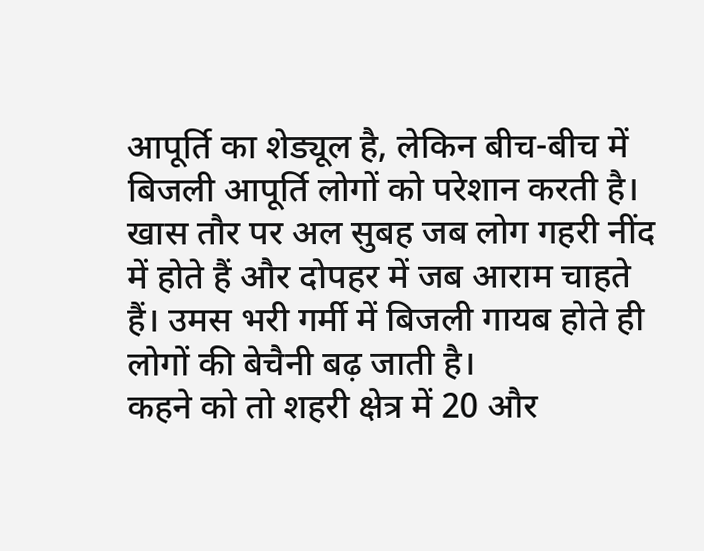आपूर्ति का शेड्यूल है, लेकिन बीच-बीच में बिजली आपूर्ति लोगों को परेशान करती है। खास तौर पर अल सुबह जब लोग गहरी नींद में होते हैं और दोपहर में जब आराम चाहते हैं। उमस भरी गर्मी में बिजली गायब होते ही लोगों की बेचैनी बढ़ जाती है।
कहने को तो शहरी क्षेत्र में 20 और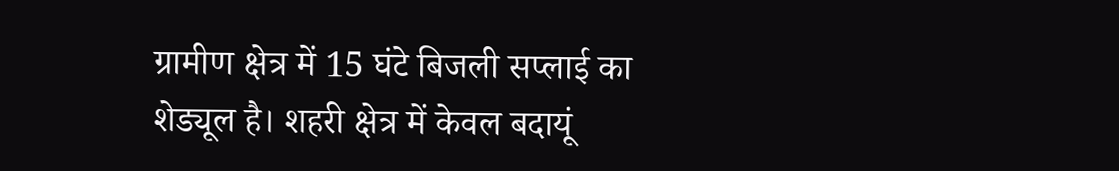ग्रामीण क्षेत्र में 15 घंटे बिजली सप्लाई का शेड्यूल है। शहरी क्षेत्र में केवल बदायूं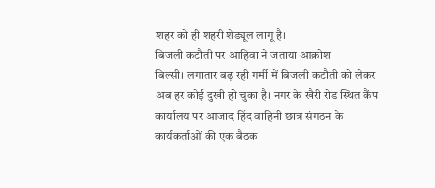शहर को ही शहरी शेड्यूल लागू है।
बिजली कटौती पर आहिवा ने जताया आक्रोश
बिल्सी। लगातार बढ़ रही गर्मी में बिजली कटौती को लेकर अब हर कोई दुखी हो चुका है। नगर के खैरी रोड स्थित कैंप कार्यालय पर आजाद हिंद वाहिनी छात्र संगठन के कार्यकर्ताओं की एक बैठक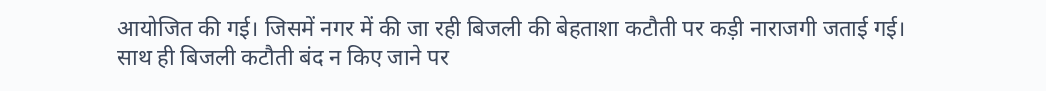आयोजित की गई। जिसमें नगर में की जा रही बिजली की बेहताशा कटौती पर कड़ी नाराजगी जताई गई। साथ ही बिजली कटौती बंद न किए जाने पर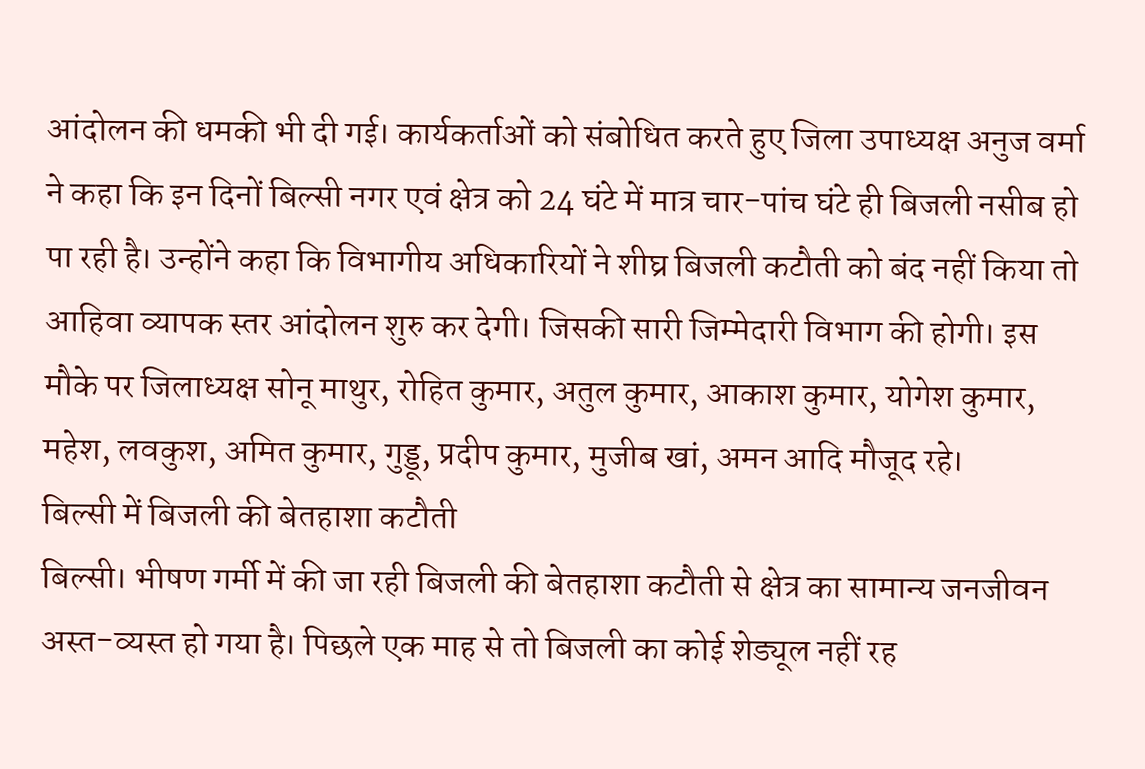आंदोलन की धमकी भी दी गई। कार्यकर्ताओं को संबोधित करते हुए जिला उपाध्यक्ष अनुज वर्मा ने कहा कि इन दिनों बिल्सी नगर एवं क्षेत्र को 24 घंटे में मात्र चार-पांच घंटे ही बिजली नसीब हो पा रही है। उन्होंने कहा कि विभागीय अधिकारियों ने शीघ्र बिजली कटौती को बंद नहीं किया तो आहिवा व्यापक स्तर आंदोलन शुरु कर देगी। जिसकी सारी जिम्मेदारी विभाग की होगी। इस मौके पर जिलाध्यक्ष सोनू माथुर, रोहित कुमार, अतुल कुमार, आकाश कुमार, योगेश कुमार, महेश, लवकुश, अमित कुमार, गुड्डू, प्रदीप कुमार, मुजीब खां, अमन आदि मौजूद रहे।
बिल्सी में बिजली की बेतहाशा कटौती
बिल्सी। भीषण गर्मी में की जा रही बिजली की बेतहाशा कटौती से क्षेत्र का सामान्य जनजीवन अस्त-व्यस्त हो गया है। पिछले एक माह से तो बिजली का कोई शेड्यूल नहीं रह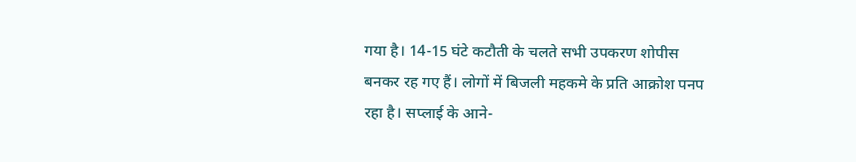गया है। 14-15 घंटे कटौती के चलते सभी उपकरण शोपीस बनकर रह गए हैं। लोगों में बिजली महकमे के प्रति आक्रोश पनप रहा है। सप्लाई के आने-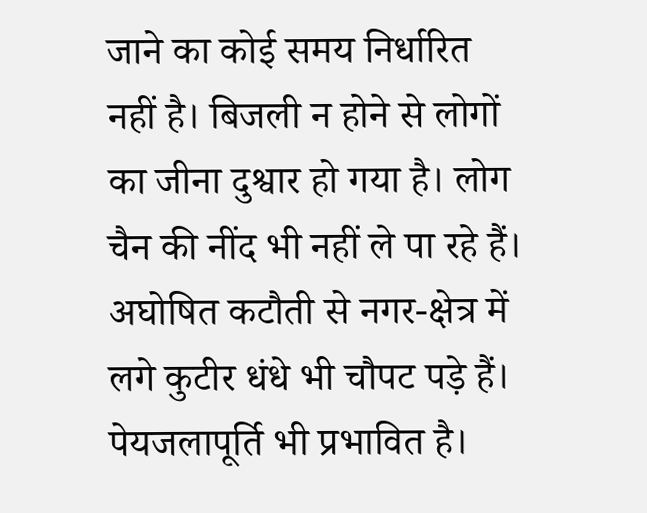जाने का कोई समय निर्धारित नहीं है। बिजली न होने से लोगों का जीना दुश्वार हो गया है। लोग चैन की नींद भी नहीं ले पा रहे हैं। अघोषित कटौती से नगर-क्षेत्र में लगे कुटीर धंधे भी चौपट पड़े हैं। पेयजलापूर्ति भी प्रभावित है।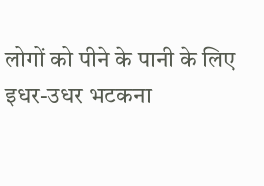लोगों को पीने के पानी के लिए इधर-उधर भटकना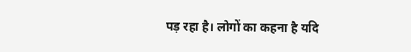पड़ रहा है। लोगों का कहना है यदि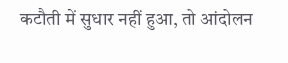कटौती में सुधार नहीं हुआ, तो आंदोलन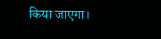किया जाएगा।